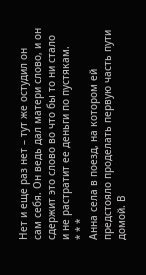Нет и еще раз нет – тут же остудил он сам себя. Он ведь дал матери слово, и он сдержит это слово во что бы то ни стало и не растратит ее деньги по пустякам.
* * *
Анна села в поезд, на котором ей предстояло проделать первую часть пути домой. В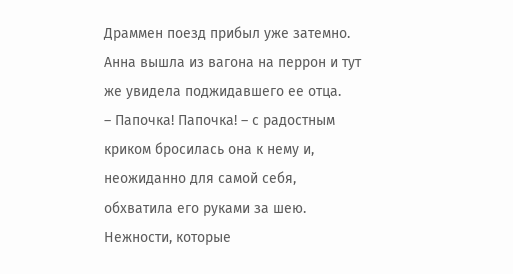Драммен поезд прибыл уже затемно. Анна вышла из вагона на перрон и тут же увидела поджидавшего ее отца.
– Папочка! Папочка! – с радостным криком бросилась она к нему и, неожиданно для самой себя, обхватила его руками за шею. Нежности, которые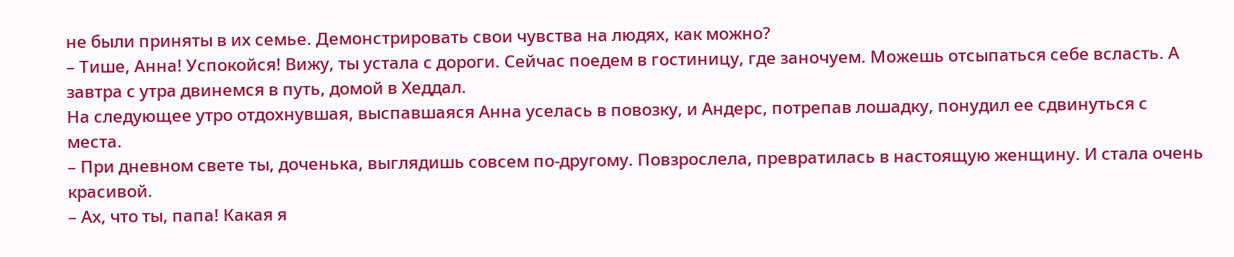не были приняты в их семье. Демонстрировать свои чувства на людях, как можно?
– Тише, Анна! Успокойся! Вижу, ты устала с дороги. Сейчас поедем в гостиницу, где заночуем. Можешь отсыпаться себе всласть. А завтра с утра двинемся в путь, домой в Хеддал.
На следующее утро отдохнувшая, выспавшаяся Анна уселась в повозку, и Андерс, потрепав лошадку, понудил ее сдвинуться с места.
– При дневном свете ты, доченька, выглядишь совсем по-другому. Повзрослела, превратилась в настоящую женщину. И стала очень красивой.
– Ах, что ты, папа! Какая я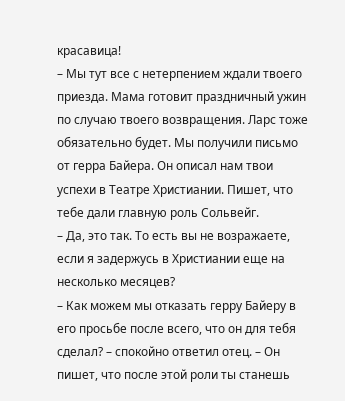красавица!
– Мы тут все с нетерпением ждали твоего приезда. Мама готовит праздничный ужин по случаю твоего возвращения. Ларс тоже обязательно будет. Мы получили письмо от герра Байера. Он описал нам твои успехи в Театре Христиании. Пишет, что тебе дали главную роль Сольвейг.
– Да, это так. То есть вы не возражаете, если я задержусь в Христиании еще на несколько месяцев?
– Как можем мы отказать герру Байеру в его просьбе после всего, что он для тебя сделал? – спокойно ответил отец. – Он пишет, что после этой роли ты станешь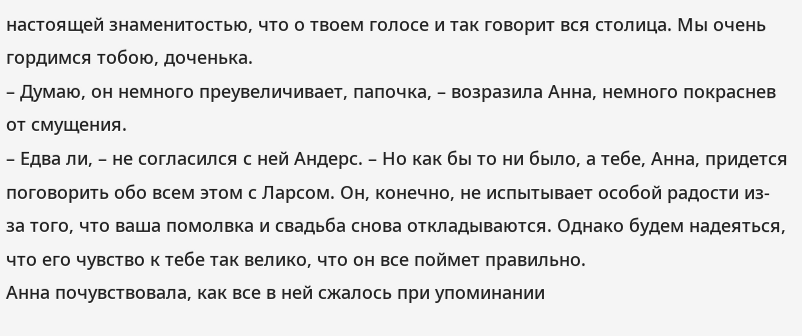настоящей знаменитостью, что о твоем голосе и так говорит вся столица. Мы очень гордимся тобою, доченька.
– Думаю, он немного преувеличивает, папочка, – возразила Анна, немного покраснев от смущения.
– Едва ли, – не согласился с ней Андерс. – Но как бы то ни было, а тебе, Анна, придется поговорить обо всем этом с Ларсом. Он, конечно, не испытывает особой радости из-за того, что ваша помолвка и свадьба снова откладываются. Однако будем надеяться, что его чувство к тебе так велико, что он все поймет правильно.
Анна почувствовала, как все в ней сжалось при упоминании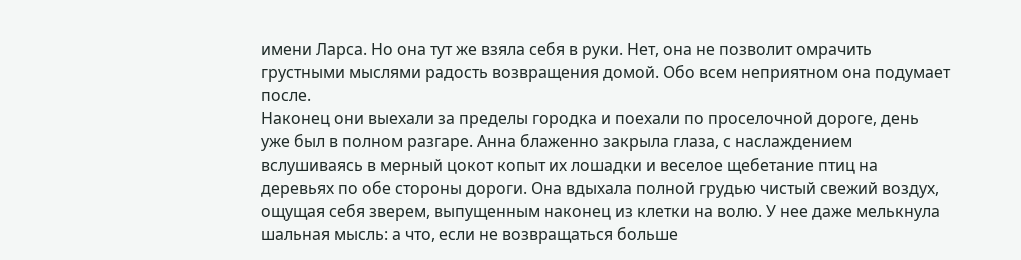имени Ларса. Но она тут же взяла себя в руки. Нет, она не позволит омрачить грустными мыслями радость возвращения домой. Обо всем неприятном она подумает после.
Наконец они выехали за пределы городка и поехали по проселочной дороге, день уже был в полном разгаре. Анна блаженно закрыла глаза, с наслаждением вслушиваясь в мерный цокот копыт их лошадки и веселое щебетание птиц на деревьях по обе стороны дороги. Она вдыхала полной грудью чистый свежий воздух, ощущая себя зверем, выпущенным наконец из клетки на волю. У нее даже мелькнула шальная мысль: а что, если не возвращаться больше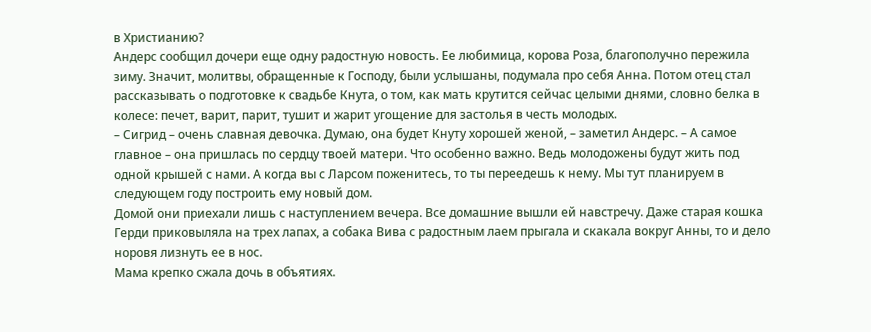в Христианию?
Андерс сообщил дочери еще одну радостную новость. Ее любимица, корова Роза, благополучно пережила зиму. Значит, молитвы, обращенные к Господу, были услышаны, подумала про себя Анна. Потом отец стал рассказывать о подготовке к свадьбе Кнута, о том, как мать крутится сейчас целыми днями, словно белка в колесе: печет, варит, парит, тушит и жарит угощение для застолья в честь молодых.
– Сигрид – очень славная девочка. Думаю, она будет Кнуту хорошей женой, – заметил Андерс. – А самое главное – она пришлась по сердцу твоей матери. Что особенно важно. Ведь молодожены будут жить под одной крышей с нами. А когда вы с Ларсом поженитесь, то ты переедешь к нему. Мы тут планируем в следующем году построить ему новый дом.
Домой они приехали лишь с наступлением вечера. Все домашние вышли ей навстречу. Даже старая кошка Герди приковыляла на трех лапах, а собака Вива с радостным лаем прыгала и скакала вокруг Анны, то и дело норовя лизнуть ее в нос.
Мама крепко сжала дочь в объятиях.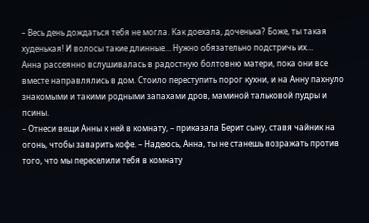– Весь день дождаться тебя не могла. Как доехала, доченька? Боже, ты такая худенькая! И волосы такие длинные… Нужно обязательно подстричь их…
Анна рассеянно вслушивалась в радостную болтовню матери, пока они все вместе направлялись в дом. Стоило переступить порог кухни, и на Анну пахнуло знакомыми и такими родными запахами дров, маминой тальковой пудры и псины.
– Отнеси вещи Анны к ней в комнату, – приказала Берит сыну, ставя чайник на огонь, чтобы заварить кофе. – Надеюсь, Анна, ты не станешь возражать против того, что мы переселили тебя в комнату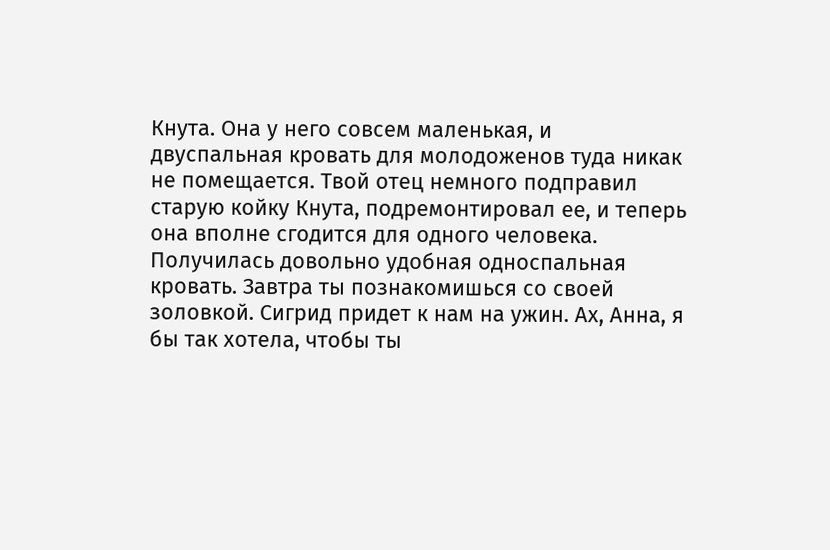Кнута. Она у него совсем маленькая, и двуспальная кровать для молодоженов туда никак не помещается. Твой отец немного подправил старую койку Кнута, подремонтировал ее, и теперь она вполне сгодится для одного человека. Получилась довольно удобная односпальная кровать. Завтра ты познакомишься со своей золовкой. Сигрид придет к нам на ужин. Ах, Анна, я бы так хотела, чтобы ты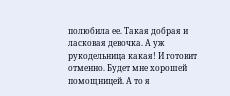полюбила ее. Такая добрая и ласковая девочка. А уж рукодельница какая! И готовит отменно. Будет мне хорошей помощницей. А то я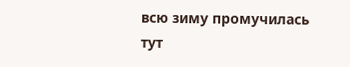всю зиму промучилась тут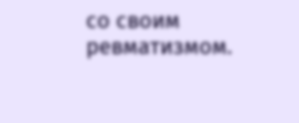со своим ревматизмом.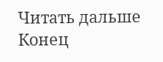Читать дальше
Конец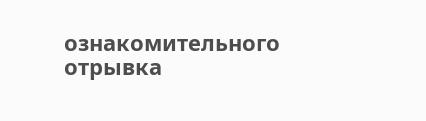ознакомительного отрывка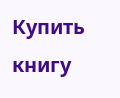Купить книгу